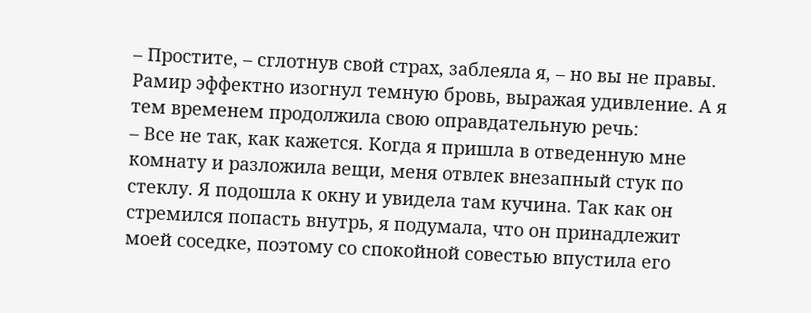– Простите, – сглотнув свой страх, заблеяла я, – но вы не правы.
Рамир эффектно изогнул темную бровь, выражая удивление. А я тем временем продолжила свою оправдательную речь:
– Все не так, как кажется. Когда я пришла в отведенную мне комнату и разложила вещи, меня отвлек внезапный стук по стеклу. Я подошла к окну и увидела там кучина. Так как он стремился попасть внутрь, я подумала, что он принадлежит моей соседке, поэтому со спокойной совестью впустила его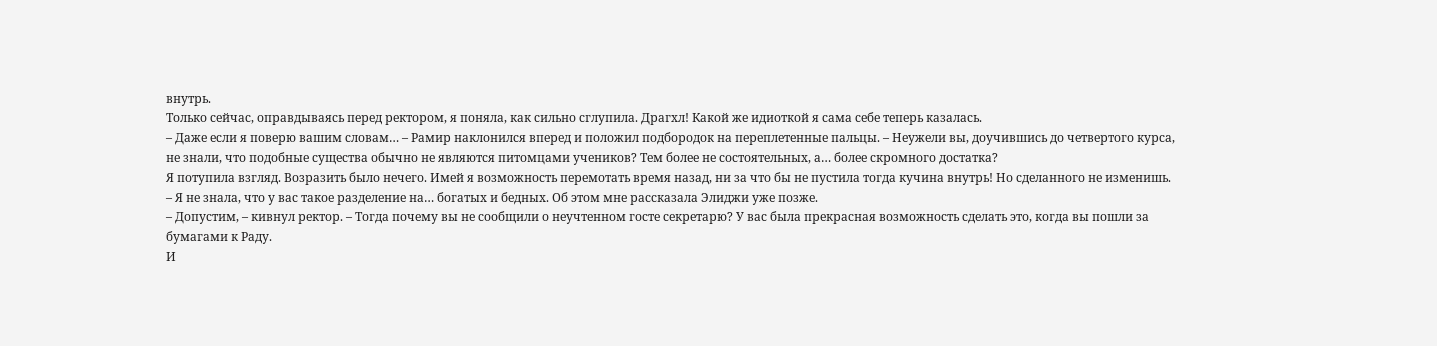внутрь.
Только сейчас, оправдываясь перед ректором, я поняла, как сильно сглупила. Драгхл! Какой же идиоткой я сама себе теперь казалась.
– Даже если я поверю вашим словам… – Рамир наклонился вперед и положил подбородок на переплетенные пальцы. – Неужели вы, доучившись до четвертого курса, не знали, что подобные существа обычно не являются питомцами учеников? Тем более не состоятельных, а… более скромного достатка?
Я потупила взгляд. Возразить было нечего. Имей я возможность перемотать время назад, ни за что бы не пустила тогда кучина внутрь! Но сделанного не изменишь.
– Я не знала, что у вас такое разделение на… богатых и бедных. Об этом мне рассказала Элиджи уже позже.
– Допустим, – кивнул ректор. – Тогда почему вы не сообщили о неучтенном госте секретарю? У вас была прекрасная возможность сделать это, когда вы пошли за бумагами к Раду.
И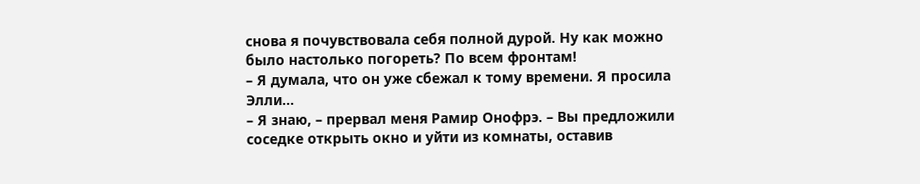снова я почувствовала себя полной дурой. Ну как можно было настолько погореть? По всем фронтам!
– Я думала, что он уже сбежал к тому времени. Я просила Элли…
– Я знаю, – прервал меня Рамир Онофрэ. – Вы предложили соседке открыть окно и уйти из комнаты, оставив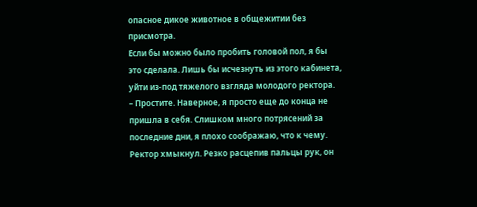опасное дикое животное в общежитии без присмотра.
Если бы можно было пробить головой пол, я бы это сделала. Лишь бы исчезнуть из этого кабинета, уйти из-под тяжелого взгляда молодого ректора.
– Простите. Наверное, я просто еще до конца не пришла в себя. Слишком много потрясений за последние дни, я плохо соображаю, что к чему.
Ректор хмыкнул. Резко расцепив пальцы рук, он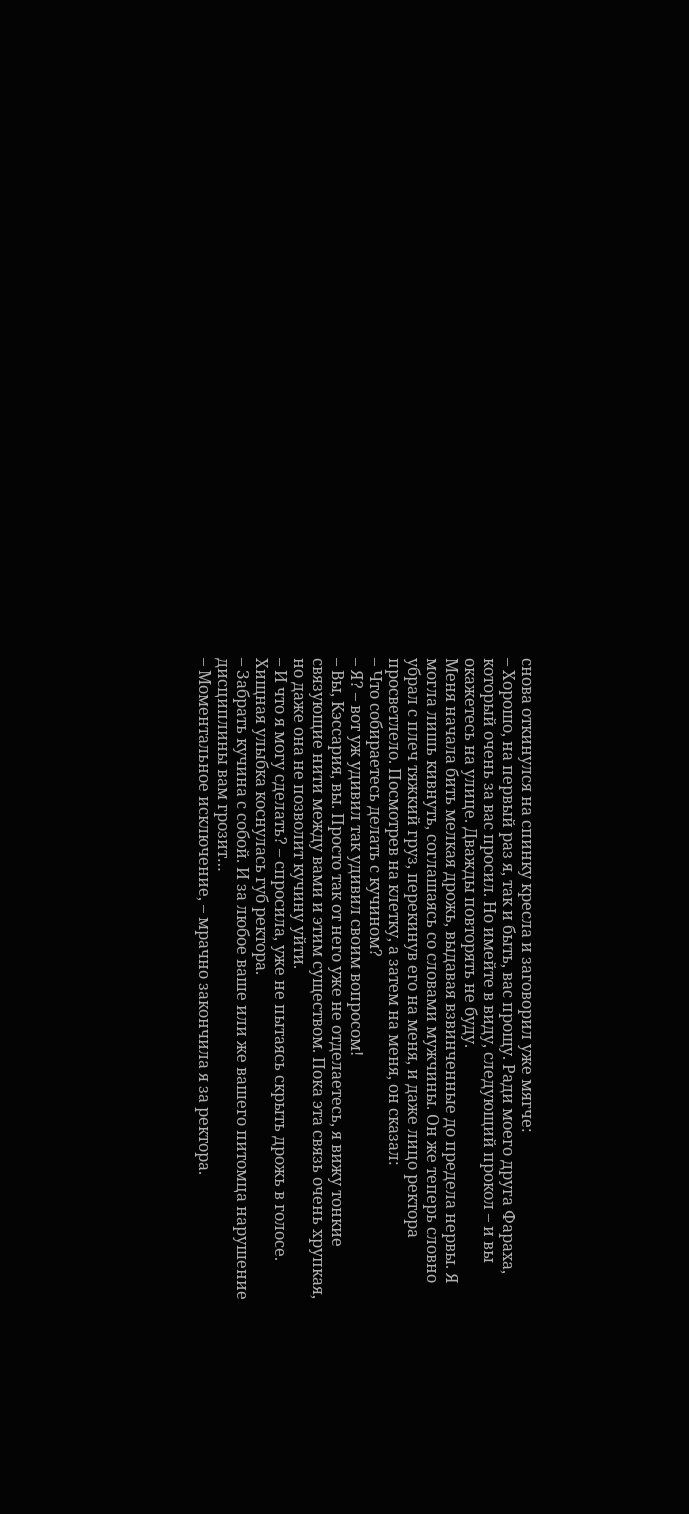снова откинулся на спинку кресла и заговорил уже мягче:
– Хорошо, на первый раз я, так и быть, вас прощу. Ради моего друга Фараха, который очень за вас просил. Но имейте в виду, следующий прокол – и вы окажетесь на улице. Дважды повторять не буду.
Меня начала бить мелкая дрожь, выдавая взвинченные до предела нервы. Я могла лишь кивнуть, соглашаясь со словами мужчины. Он же теперь словно убрал с плеч тяжкий груз, перекинув его на меня, и даже лицо ректора просветлело. Посмотрев на клетку, а затем на меня, он сказал:
– Что собираетесь делать с кучином?
– Я? – вот уж удивил так удивил своим вопросом!
– Вы, Кэссария, вы. Просто так от него уже не отделаетесь, я вижу тонкие связующие нити между вами и этим существом. Пока эта связь очень хрупкая, но даже она не позволит кучину уйти.
– И что я могу сделать? – спросила, уже не пытаясь скрыть дрожь в голосе. Хищная улыбка коснулась губ ректора.
– Забрать кучина с собой. И за любое ваше или же вашего питомца нарушение дисциплины вам грозит…
– Моментальное исключение, – мрачно закончила я за ректора.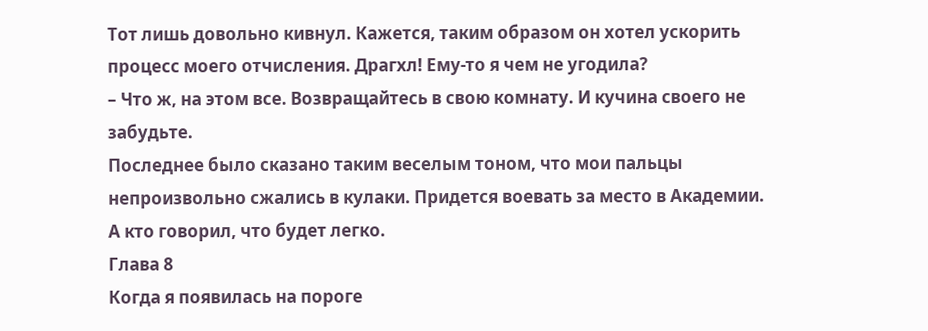Тот лишь довольно кивнул. Кажется, таким образом он хотел ускорить процесс моего отчисления. Драгхл! Ему-то я чем не угодила?
– Что ж, на этом все. Возвращайтесь в свою комнату. И кучина своего не забудьте.
Последнее было сказано таким веселым тоном, что мои пальцы непроизвольно сжались в кулаки. Придется воевать за место в Академии.
А кто говорил, что будет легко.
Глава 8
Когда я появилась на пороге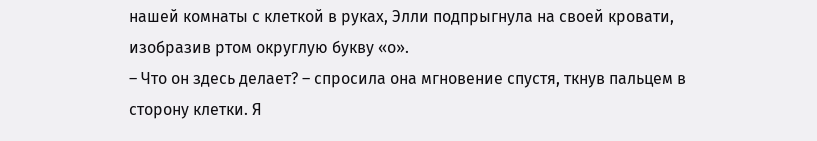нашей комнаты с клеткой в руках, Элли подпрыгнула на своей кровати, изобразив ртом округлую букву «о».
– Что он здесь делает? – спросила она мгновение спустя, ткнув пальцем в сторону клетки. Я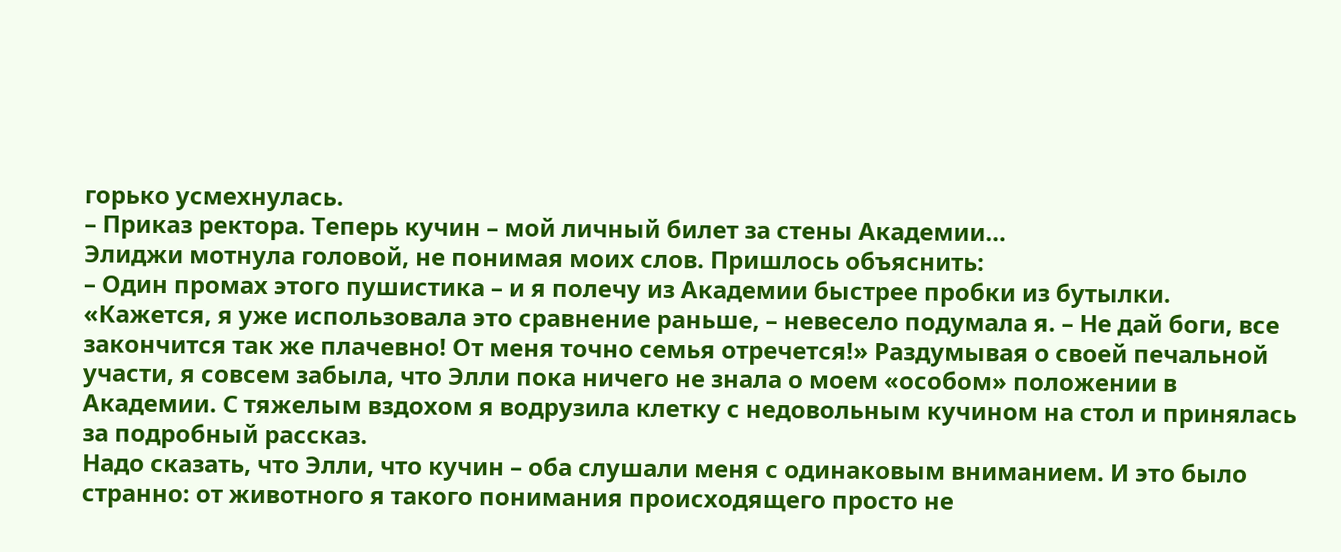горько усмехнулась.
– Приказ ректора. Теперь кучин – мой личный билет за стены Академии…
Элиджи мотнула головой, не понимая моих слов. Пришлось объяснить:
– Один промах этого пушистика – и я полечу из Академии быстрее пробки из бутылки.
«Кажется, я уже использовала это сравнение раньше, – невесело подумала я. – Не дай боги, все закончится так же плачевно! От меня точно семья отречется!» Раздумывая о своей печальной участи, я совсем забыла, что Элли пока ничего не знала о моем «особом» положении в Академии. С тяжелым вздохом я водрузила клетку с недовольным кучином на стол и принялась за подробный рассказ.
Надо сказать, что Элли, что кучин – оба слушали меня с одинаковым вниманием. И это было странно: от животного я такого понимания происходящего просто не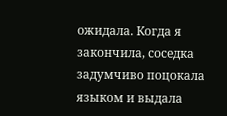ожидала. Когда я закончила, соседка задумчиво поцокала языком и выдала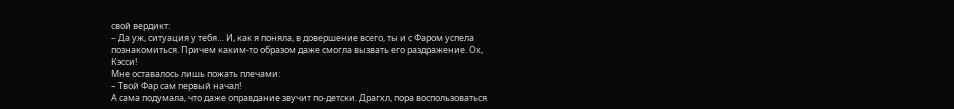свой вердикт:
– Да уж, ситуация у тебя… И, как я поняла, в довершение всего, ты и с Фаром успела познакомиться. Причем каким-то образом даже смогла вызвать его раздражение. Ох, Кэсси!
Мне оставалось лишь пожать плечами:
– Твой Фар сам первый начал!
А сама подумала, что даже оправдание звучит по-детски. Драгхл, пора воспользоваться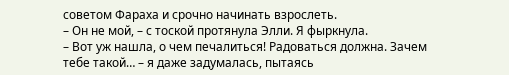советом Фараха и срочно начинать взрослеть.
– Он не мой, – с тоской протянула Элли. Я фыркнула.
– Вот уж нашла, о чем печалиться! Радоваться должна. Зачем тебе такой… – я даже задумалась, пытаясь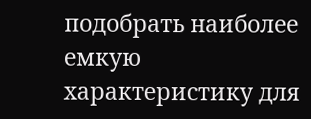подобрать наиболее емкую характеристику для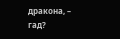дракона, – гад?